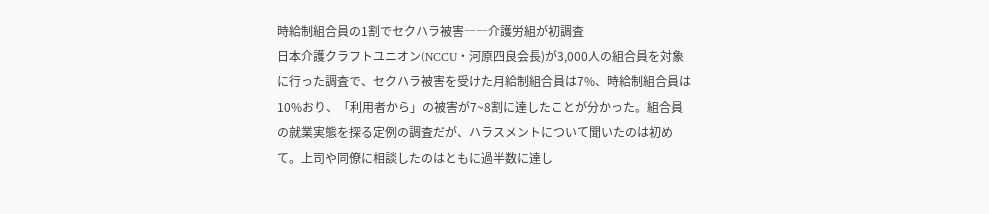時給制組合員の1割でセクハラ被害――介護労組が初調査
日本介護クラフトユニオン(NCCU・河原四良会長)が3,000人の組合員を対象に行った調査で、セクハラ被害を受けた月給制組合員は7%、時給制組合員は10%おり、「利用者から」の被害が7~8割に達したことが分かった。組合員の就業実態を探る定例の調査だが、ハラスメントについて聞いたのは初めて。上司や同僚に相談したのはともに過半数に達し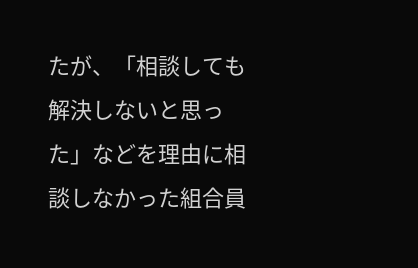たが、「相談しても解決しないと思った」などを理由に相談しなかった組合員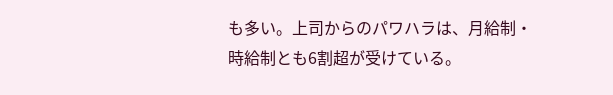も多い。上司からのパワハラは、月給制・時給制とも6割超が受けている。